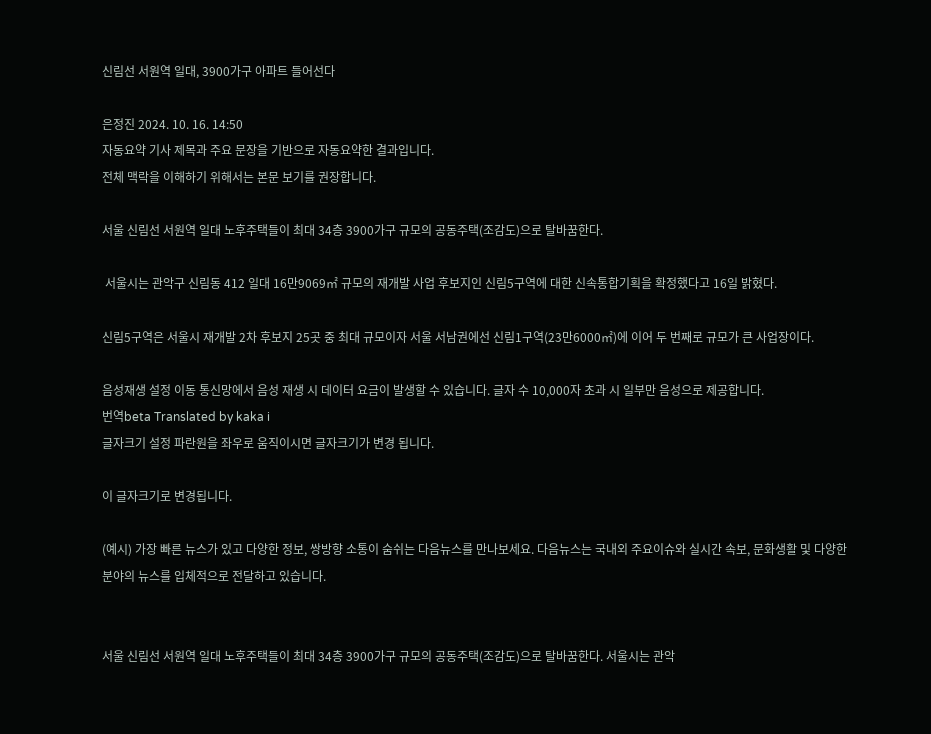신림선 서원역 일대, 3900가구 아파트 들어선다

은정진 2024. 10. 16. 14:50
자동요약 기사 제목과 주요 문장을 기반으로 자동요약한 결과입니다.
전체 맥락을 이해하기 위해서는 본문 보기를 권장합니다.

서울 신림선 서원역 일대 노후주택들이 최대 34층 3900가구 규모의 공동주택(조감도)으로 탈바꿈한다.

 서울시는 관악구 신림동 412 일대 16만9069㎡ 규모의 재개발 사업 후보지인 신림5구역에 대한 신속통합기획을 확정했다고 16일 밝혔다.

신림5구역은 서울시 재개발 2차 후보지 25곳 중 최대 규모이자 서울 서남권에선 신림1구역(23만6000㎡)에 이어 두 번째로 규모가 큰 사업장이다.

음성재생 설정 이동 통신망에서 음성 재생 시 데이터 요금이 발생할 수 있습니다. 글자 수 10,000자 초과 시 일부만 음성으로 제공합니다.
번역beta Translated by kaka i
글자크기 설정 파란원을 좌우로 움직이시면 글자크기가 변경 됩니다.

이 글자크기로 변경됩니다.

(예시) 가장 빠른 뉴스가 있고 다양한 정보, 쌍방향 소통이 숨쉬는 다음뉴스를 만나보세요. 다음뉴스는 국내외 주요이슈와 실시간 속보, 문화생활 및 다양한 분야의 뉴스를 입체적으로 전달하고 있습니다.


서울 신림선 서원역 일대 노후주택들이 최대 34층 3900가구 규모의 공동주택(조감도)으로 탈바꿈한다. 서울시는 관악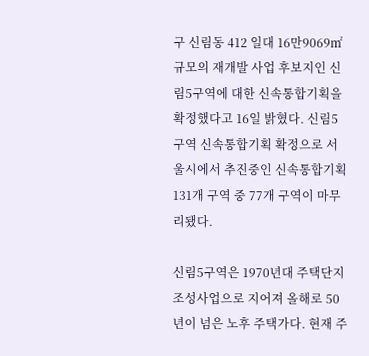구 신림동 412 일대 16만9069㎡ 규모의 재개발 사업 후보지인 신림5구역에 대한 신속통합기획을 확정했다고 16일 밝혔다. 신림5구역 신속통합기획 확정으로 서울시에서 추진중인 신속통합기획 131개 구역 중 77개 구역이 마무리됐다.

신림5구역은 1970년대 주택단지 조성사업으로 지어져 올해로 50년이 넘은 노후 주택가다. 현재 주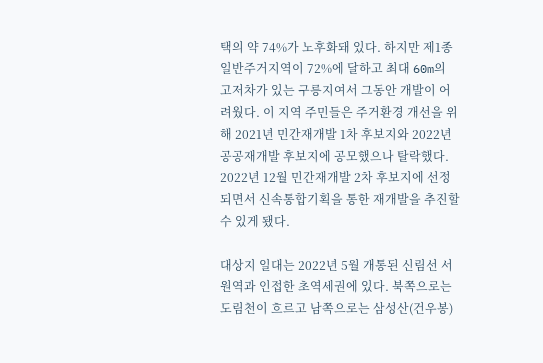택의 약 74%가 노후화돼 있다. 하지만 제1종 일반주거지역이 72%에 달하고 최대 60m의 고저차가 있는 구릉지여서 그동안 개발이 어려웠다. 이 지역 주민들은 주거환경 개선을 위해 2021년 민간재개발 1차 후보지와 2022년 공공재개발 후보지에 공모했으나 탈락했다. 2022년 12월 민간재개발 2차 후보지에 선정되면서 신속통합기획을 통한 재개발을 추진할 수 있게 됐다.

대상지 일대는 2022년 5월 개통된 신림선 서원역과 인접한 초역세권에 있다. 북쪽으로는 도림천이 흐르고 남쪽으로는 삼성산(건우봉)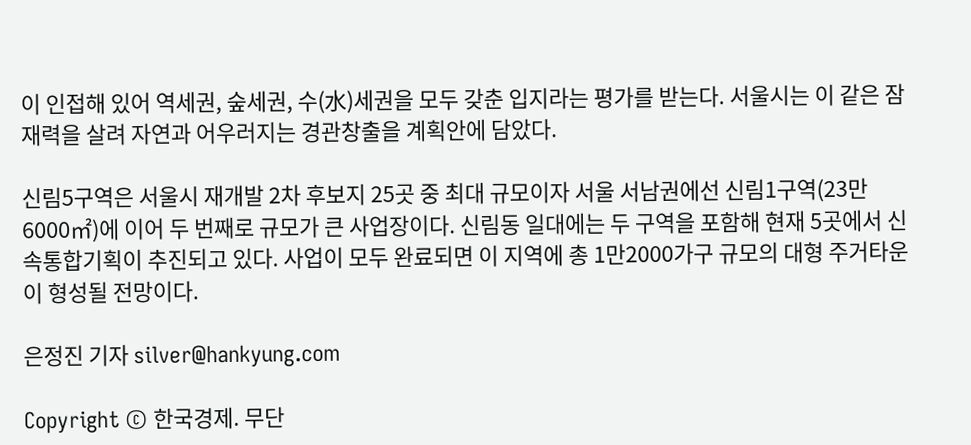이 인접해 있어 역세권, 숲세권, 수(水)세권을 모두 갖춘 입지라는 평가를 받는다. 서울시는 이 같은 잠재력을 살려 자연과 어우러지는 경관창출을 계획안에 담았다.

신림5구역은 서울시 재개발 2차 후보지 25곳 중 최대 규모이자 서울 서남권에선 신림1구역(23만6000㎡)에 이어 두 번째로 규모가 큰 사업장이다. 신림동 일대에는 두 구역을 포함해 현재 5곳에서 신속통합기획이 추진되고 있다. 사업이 모두 완료되면 이 지역에 총 1만2000가구 규모의 대형 주거타운이 형성될 전망이다.

은정진 기자 silver@hankyung.com

Copyright © 한국경제. 무단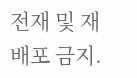전재 및 재배포 금지.